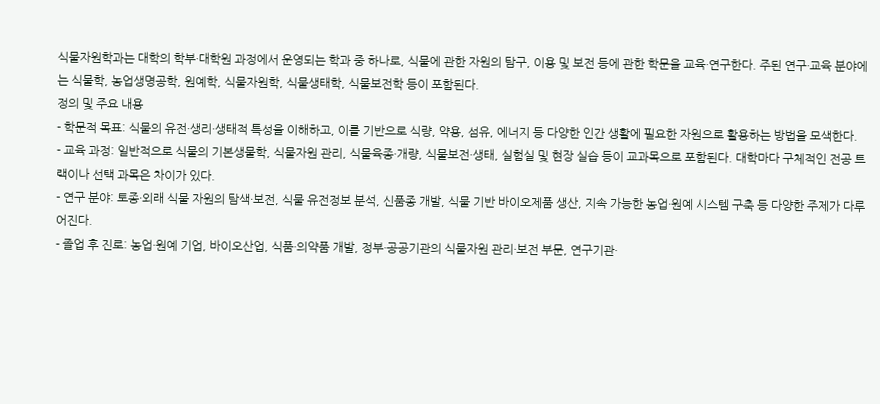식물자원학과는 대학의 학부·대학원 과정에서 운영되는 학과 중 하나로, 식물에 관한 자원의 탐구, 이용 및 보전 등에 관한 학문을 교육·연구한다. 주된 연구·교육 분야에는 식물학, 농업생명공학, 원예학, 식물자원학, 식물생태학, 식물보전학 등이 포함된다.
정의 및 주요 내용
- 학문적 목표: 식물의 유전·생리·생태적 특성을 이해하고, 이를 기반으로 식량, 약용, 섬유, 에너지 등 다양한 인간 생활에 필요한 자원으로 활용하는 방법을 모색한다.
- 교육 과정: 일반적으로 식물의 기본생물학, 식물자원 관리, 식물육종·개량, 식물보전·생태, 실험실 및 현장 실습 등이 교과목으로 포함된다. 대학마다 구체적인 전공 트랙이나 선택 과목은 차이가 있다.
- 연구 분야: 토종·외래 식물 자원의 탐색·보전, 식물 유전정보 분석, 신품종 개발, 식물 기반 바이오제품 생산, 지속 가능한 농업·원예 시스템 구축 등 다양한 주제가 다루어진다.
- 졸업 후 진로: 농업·원예 기업, 바이오산업, 식품·의약품 개발, 정부·공공기관의 식물자원 관리·보전 부문, 연구기관·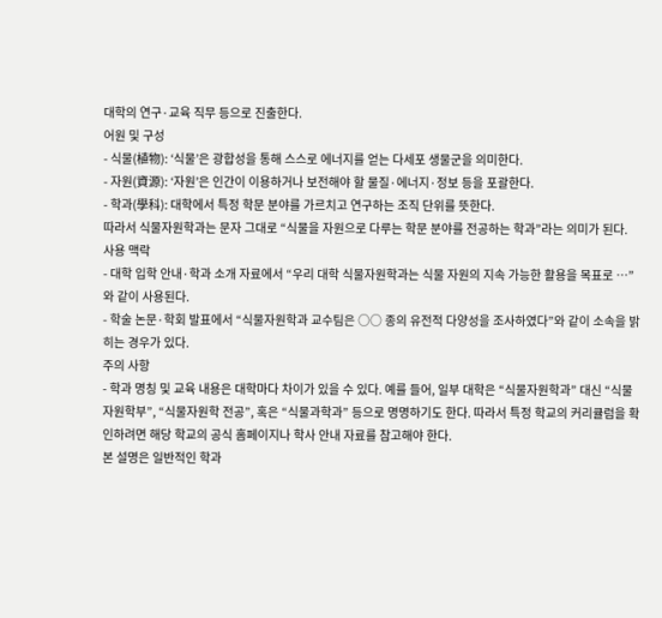대학의 연구·교육 직무 등으로 진출한다.
어원 및 구성
- 식물(植物): ‘식물’은 광합성을 통해 스스로 에너지를 얻는 다세포 생물군을 의미한다.
- 자원(資源): ‘자원’은 인간이 이용하거나 보전해야 할 물질·에너지·정보 등을 포괄한다.
- 학과(學科): 대학에서 특정 학문 분야를 가르치고 연구하는 조직 단위를 뜻한다.
따라서 식물자원학과는 문자 그대로 “식물을 자원으로 다루는 학문 분야를 전공하는 학과”라는 의미가 된다.
사용 맥락
- 대학 입학 안내·학과 소개 자료에서 “우리 대학 식물자원학과는 식물 자원의 지속 가능한 활용을 목표로 …” 와 같이 사용된다.
- 학술 논문·학회 발표에서 “식물자원학과 교수팀은 ○○ 종의 유전적 다양성을 조사하였다”와 같이 소속을 밝히는 경우가 있다.
주의 사항
- 학과 명칭 및 교육 내용은 대학마다 차이가 있을 수 있다. 예를 들어, 일부 대학은 “식물자원학과” 대신 “식물자원학부”, “식물자원학 전공”, 혹은 “식물과학과” 등으로 명명하기도 한다. 따라서 특정 학교의 커리큘럼을 확인하려면 해당 학교의 공식 홈페이지나 학사 안내 자료를 참고해야 한다.
본 설명은 일반적인 학과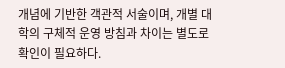개념에 기반한 객관적 서술이며, 개별 대학의 구체적 운영 방침과 차이는 별도로 확인이 필요하다.